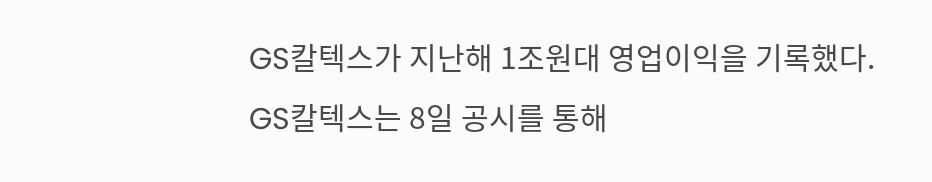GS칼텍스가 지난해 1조원대 영업이익을 기록했다.
GS칼텍스는 8일 공시를 통해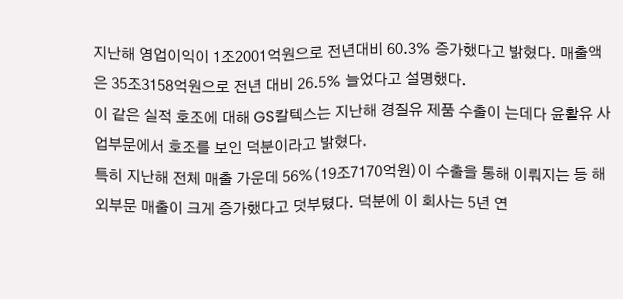지난해 영업이익이 1조2001억원으로 전년대비 60.3% 증가했다고 밝혔다. 매출액은 35조3158억원으로 전년 대비 26.5% 늘었다고 설명했다.
이 같은 실적 호조에 대해 GS칼텍스는 지난해 경질유 제품 수출이 는데다 윤활유 사업부문에서 호조를 보인 덕분이라고 밝혔다.
특히 지난해 전체 매출 가운데 56%(19조7170억원)이 수출을 통해 이뤄지는 등 해외부문 매출이 크게 증가했다고 덧부텼다. 덕분에 이 회사는 5년 연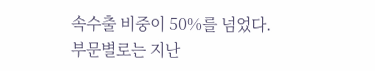속수출 비중이 50%를 넘었다.
부문별로는 지난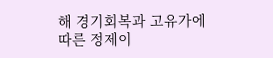해 경기회복과 고유가에 따른 정제이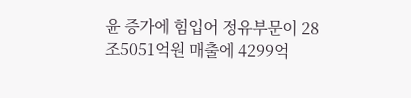윤 증가에 힘입어 정유부문이 28조5051억원 매출에 4299억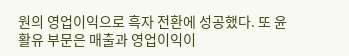원의 영업이익으로 흑자 전환에 성공했다. 또 윤활유 부문은 매출과 영업이익이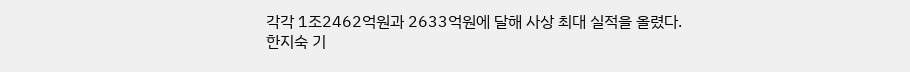각각 1조2462억원과 2633억원에 달해 사상 최대 실적을 올렸다.
한지숙 기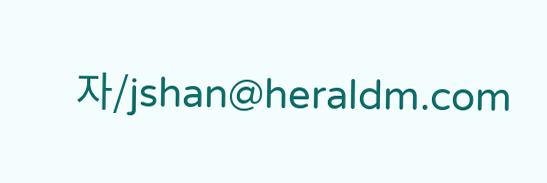자/jshan@heraldm.com